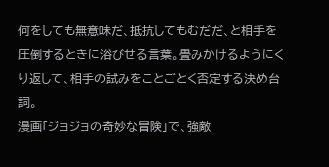何をしても無意味だ、抵抗してもむだだ、と相手を圧倒するときに浴びせる言葉。畳みかけるようにくり返して、相手の試みをことごとく否定する決め台詞。
漫画「ジョジョの奇妙な冒険」で、強敵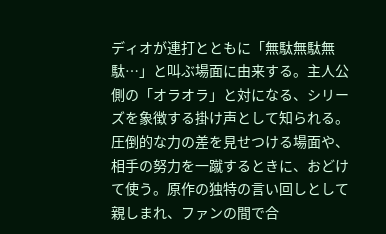ディオが連打とともに「無駄無駄無駄…」と叫ぶ場面に由来する。主人公側の「オラオラ」と対になる、シリーズを象徴する掛け声として知られる。
圧倒的な力の差を見せつける場面や、相手の努力を一蹴するときに、おどけて使う。原作の独特の言い回しとして親しまれ、ファンの間で合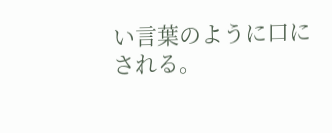い言葉のように口にされる。